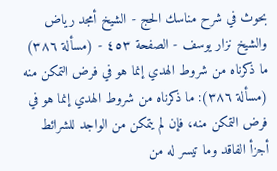بحوث في شرح مناسك الحج - الشيخ أمجد رياض والشيخ نزار يوسف - الصفحة ٤٥٣ - (مسألة ٣٨٦) ما ذكرناه من شروط الهدي إنما هو في فرض التمكن منه
(مسألة ٣٨٦): ما ذكرناه من شروط الهدي إنما هو في فرض التمكن منه، فإن لم يتمكن من الواجد للشرائط أجزأ الفاقد وما تيسر له من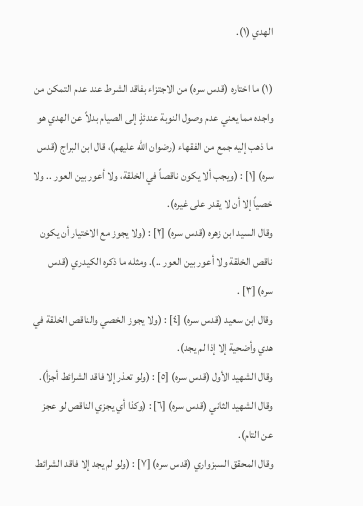الهدي (١).

(١) ما اختاره (قدس سره) من الاجتزاء بفاقد الشرط عند عدم التمكن من واجده مما يعني عدم وصول النوبة عندئذٍ إلى الصيام بدلاً عن الهدي هو ما ذهب إليه جمع من الفقهاء (رضوان الله عليهم)، قال ابن البراج (قدس سره) [١] : (ويجب ألا يكون ناقصاً في الخلقة، ولا أعور بين العور .. ولا خصياً إلا أن لا يقدر على غيره).
وقال السيد ابن زهره (قدس سره) [٢] : (ولا يجوز مع الاختيار أن يكون ناقص الخلقة ولا أعور بين العور ..). ومثله ما ذكره الكيدري (قدس سره) [٣] .
وقال ابن سعيد (قدس سره) [٤] : (ولا يجوز الخصي والناقص الخلقة في هدي وأضحية إلا إذا لم يجد).
وقال الشهيد الأول (قدس سره) [٥] : (ولو تعذر إلا فاقد الشرائط أجزأ).
وقال الشهيد الثاني (قدس سره) [٦] : (وكذا أي يجزي الناقص لو عجز عن التام).
وقال المحقق السبزواري (قدس سره) [٧] : (ولو لم يجد إلا فاقد الشرائط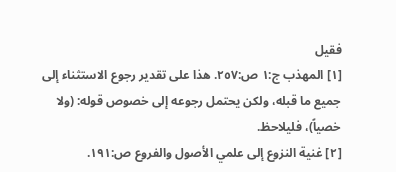فقيل
[١] المهذب ج:١ ص:٢٥٧. هذا على تقدير رجوع الاستثناء إلى جميع ما قبله، ولكن يحتمل رجوعه إلى خصوص قوله: (ولا خصياً)، فليلاحظ.
[٢] غنية النزوع إلى علمي الأصول والفروع ص:١٩١.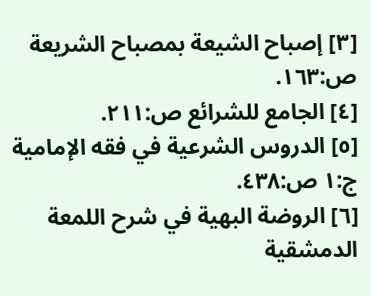[٣] إصباح الشيعة بمصباح الشريعة ص:١٦٣.
[٤] الجامع للشرائع ص:٢١١.
[٥] الدروس الشرعية في فقه الإمامية ج:١ ص:٤٣٨.
[٦] الروضة البهية في شرح اللمعة الدمشقية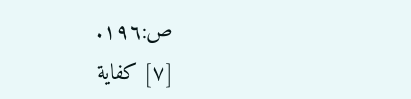ص:١٩٦.
[٧] كفاية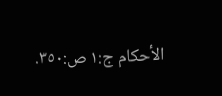الأحكام ج:١ ص:٣٥٠.